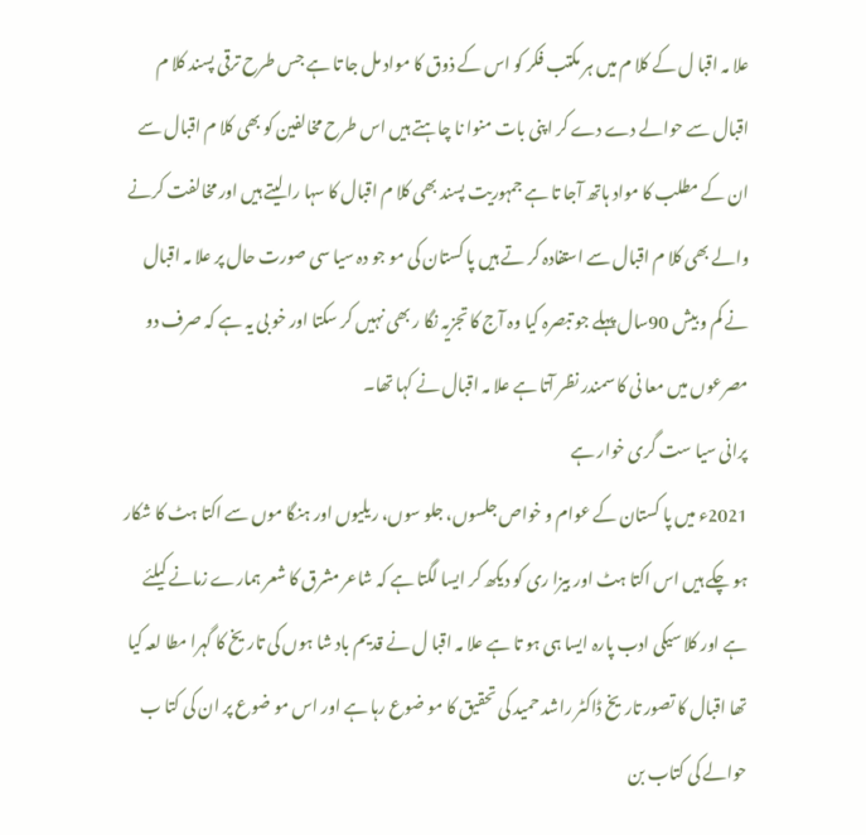علا مہ اقبا ل کے کلا م میں ہر مکتب فکر کو اس کے ذوق کا مواد مل جا تا ہے جس طرح ترقی پسند کلا م اقبال سے حوالے دے دے کر اپنی بات منوا نا چاہتے ہیں اس طرح مخالفین کو بھی کلا م اقبال سے ان کے مطلب کا مواد ہاتھ آجا تا ہے جمہوریت پسند بھی کلا م اقبال کا سہا را لیتے ہیں اور مخالفت کرنے والے بھی کلا م اقبال سے استفادہ کر تے ہیں پا کستان کی مو جو دہ سیا سی صورت حال پر علا مہ اقبال نے کم و بیش 90سال پہلے جو تبصرہ کیا وہ آج کا تجزیہ نگا ر بھی نہیں کر سکتا اور خو بی یہ ہے کہ صرف دو مصرعوں میں معا نی کا سمندر نظر آتا ہے علا مہ اقبال نے کہا تھا۔
پرانی سیا ست گری خوار ہے
2021ء میں پا کستان کے عوام و خواص جلسوں، جلو سوں، ریلیوں اور ہنگا موں سے اکتا ہٹ کا شکار ہو چکے ہیں اس اکتا ہٹ اور بیزا ری کو دیکھ کر ایسا لگتا ہے کہ شاعر مشرق کا شعر ہمارے زمانے کیلئے ہے اور کلا سیکی ادب پارہ ایسا ہی ہو تا ہے علا مہ اقبا ل نے قدیم باد شا ہوں کی تاریخ کا گہرا مطا لعہ کیا تھا اقبال کا تصور تاریخ ڈاکٹر راشد حمید کی تحقیق کا مو ضوع رہا ہے اور اس مو ضوع پر ان کی کتا ب حوالے کی کتاب بن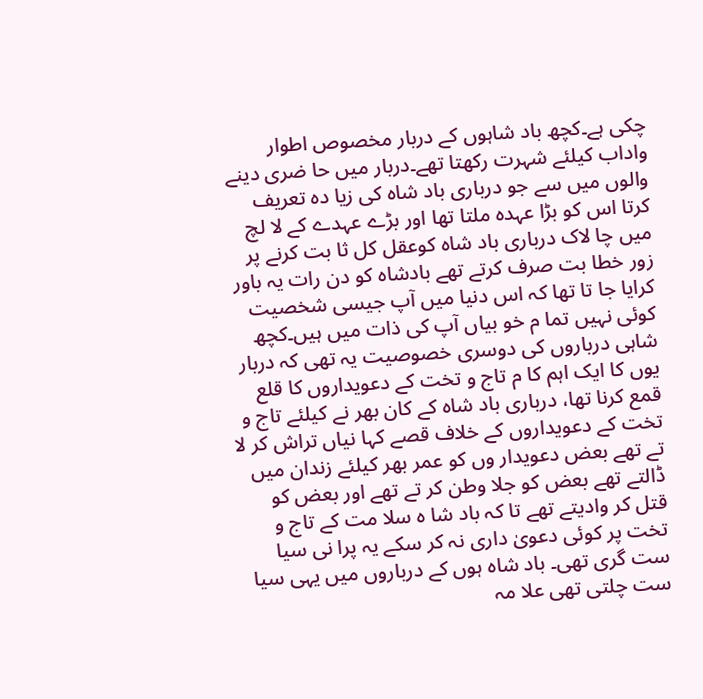چکی ہے۔کچھ باد شاہوں کے دربار مخصوص اطوار واداب کیلئے شہرت رکھتا تھے۔دربار میں حا ضری دینے والوں میں سے جو درباری باد شاہ کی زیا دہ تعریف کرتا اس کو بڑا عہدہ ملتا تھا اور بڑے عہدے کے لا لچ میں چا لاک درباری باد شاہ کوعقل کل ثا بت کرنے پر زور خطا بت صرف کرتے تھے بادشاہ کو دن رات یہ باور کرایا جا تا تھا کہ اس دنیا میں آپ جیسی شخصیت کوئی نہیں تما م خو بیاں آپ کی ذات میں ہیں۔کچھ شاہی درباروں کی دوسری خصوصیت یہ تھی کہ دربار یوں کا ایک اہم کا م تاج و تخت کے دعویداروں کا قلع قمع کرنا تھا، درباری باد شاہ کے کان بھر نے کیلئے تاج و تخت کے دعویداروں کے خلاف قصے کہا نیاں تراش کر لا تے تھے بعض دعویدار وں کو عمر بھر کیلئے زندان میں ڈالتے تھے بعض کو جلا وطن کر تے تھے اور بعض کو قتل کر وادیتے تھے تا کہ باد شا ہ سلا مت کے تاج و تخت پر کوئی دعویٰ داری نہ کر سکے یہ پرا نی سیا ست گری تھی۔ باد شاہ ہوں کے درباروں میں یہی سیا ست چلتی تھی علا مہ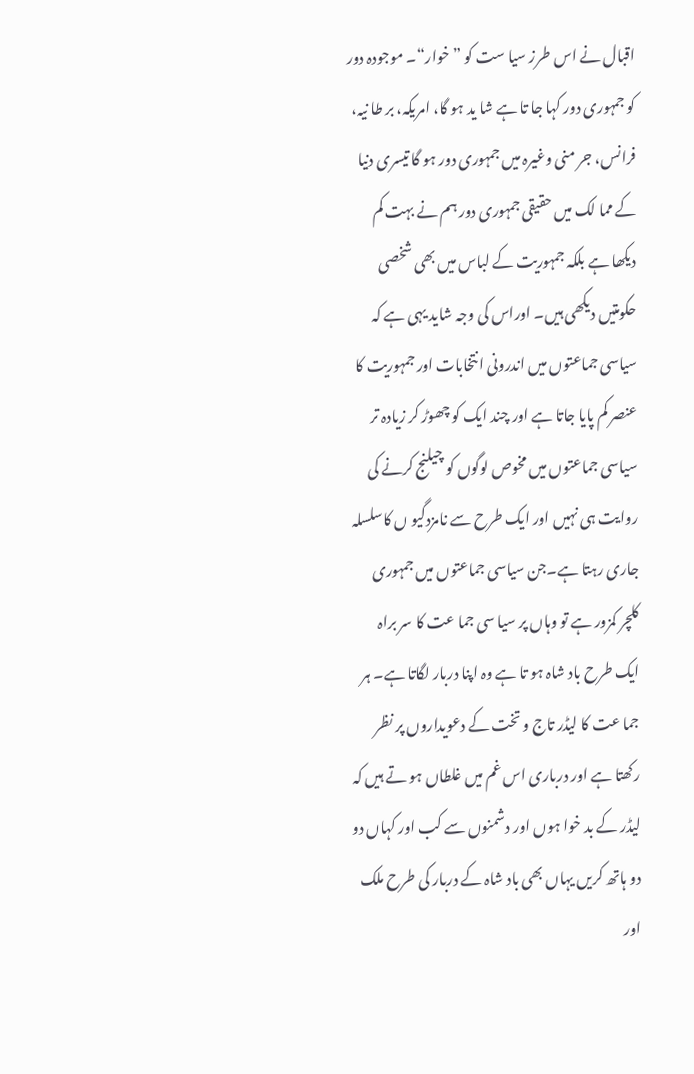اقبال نے اس طرز سیا ست کو ”خوار“۔ موجودہ دور کو جمہوری دور کہا جا تا ہے شا ید ہو گا، امریکہ، بر طا نیہ، فرانس، جر منی وغیرہ میں جمہوری دور ہو گا تیسری دنیا کے مما لک میں حقیقی جمہوری دور ہم نے بہت کم دیکھا ہے بلکہ جمہوریت کے لباس میں بھی شخصی حکومتیں دیکھی ہیں۔ اوراس کی وجہ شاید یہی ہے کہ سیاسی جماعتوں میں اندرونی انتخابات اور جمہوریت کا عنصر کم پایا جاتا ہے اور چند ایک کو چھوڑ کر زیادہ تر سیاسی جماعتوں میں مخوص لوگوں کو چیلنج کرنے کی روایت ہی نہیں اور ایک طرح سے نامزدگیو ں کاسلسلہ جاری رہتا ہے۔جن سیاسی جماعتوں میں جمہوری کلچر کمزور ہے تو وہاں پر سیا سی جما عت کا سر براہ ایک طرح باد شاہ ہو تا ہے وہ اپنا دربار لگاتا ہے۔ ہر جما عت کا لیڈر تاج و تخت کے دعویداروں پر نظر رکھتا ہے اور درباری اس غم میں غلطاں ہو تے ہیں کہ لیڈر کے بد خوا ہوں اور دشمنوں سے کب اور کہاں دو دو ہاتھ کریں یہاں بھی باد شاہ کے دربار کی طرح ملک اور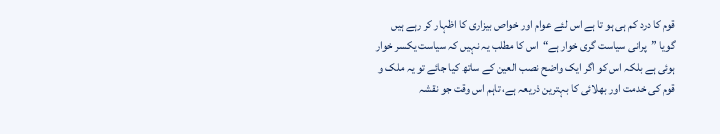قوم کا درد کم ہی ہو تا ہے اس لئے عوام اور خواص بیزاری کا اظہار کر رہے ہیں گویا ”پرانی سیاست گری خوار ہے“اس کا مطلب یہ نہیں کہ سیاست یکسر خوار ہوئی ہے بلکہ اس کو اگر ایک واضح نصب العین کے ساتھ کیا جائے تو یہ ملک و قوم کی خدمت اور بھلائی کا بہترین ذریعہ ہے، تاہم اس وقت جو نقشہ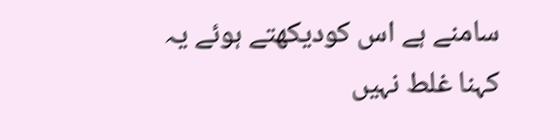سامنے ہے اس کودیکھتے ہوئے یہ کہنا غلط نہیں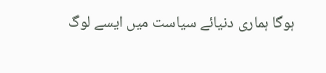ہوگا ہماری دنیائے سیاست میں ایسے لوگ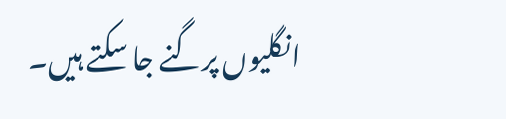انگلیوں پرگنے جا سکتے ہیں۔